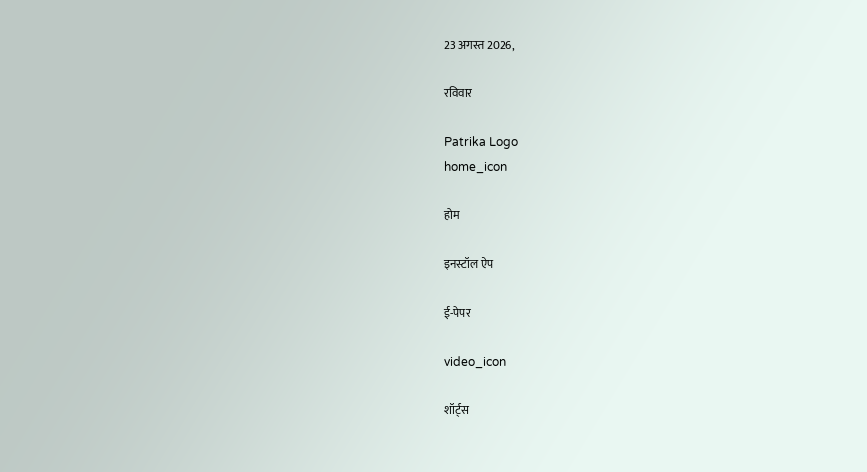23 अगस्त 2026,

रविवार

Patrika Logo
home_icon

होम

इनस्टॉल ऐप

ई-पेपर

video_icon

शॉर्ट्स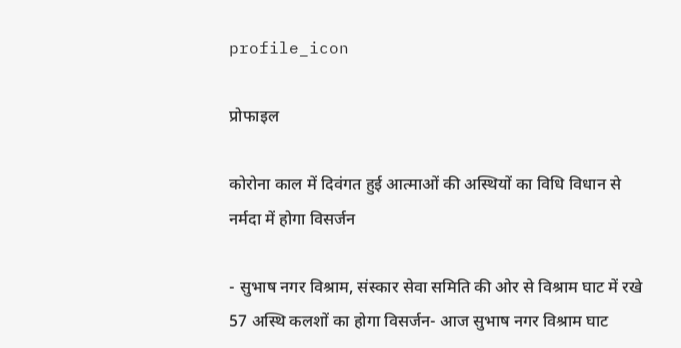profile_icon

प्रोफाइल

कोरोना काल में दिवंगत हुई आत्माओं की अस्थियों का विधि विधान से नर्मदा में होगा विसर्जन

- सुभाष नगर विश्राम, संस्कार सेवा समिति की ओर से विश्राम घाट में रखे 57 अस्थि कलशों का होगा विसर्जन- आज सुभाष नगर विश्राम घाट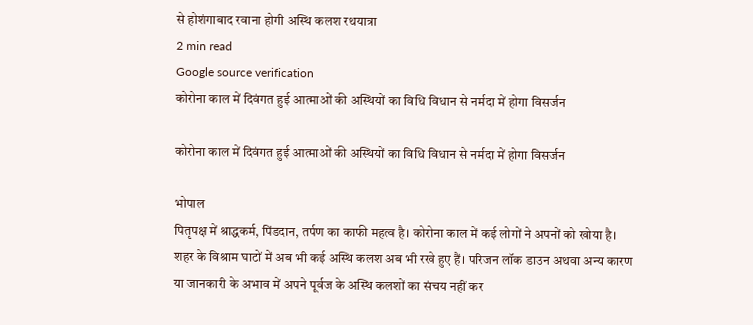से होशंगाबाद रवाना होगी अस्थि कलश रथयात्रा
2 min read
Google source verification
कोरोना काल में दिवंगत हुई आत्माओं की अस्थियों का विधि विधान से नर्मदा में होगा विसर्जन

कोरोना काल में दिवंगत हुई आत्माओं की अस्थियों का विधि विधान से नर्मदा में होगा विसर्जन

भोपाल
पितृपक्ष में श्राद्धकर्म, पिंडदान, तर्पण का काफी महत्व है। कोरोना काल में कई लोगों ने अपनों को खोया है। शहर के विश्राम घाटों में अब भी कई अस्थि कलश अब भी रखे हुए हैं। परिजन लॉक डाउन अथवा अन्य कारण या जानकारी के अभाव में अपने पूर्वज के अस्थि कलशों का संचय नहीं कर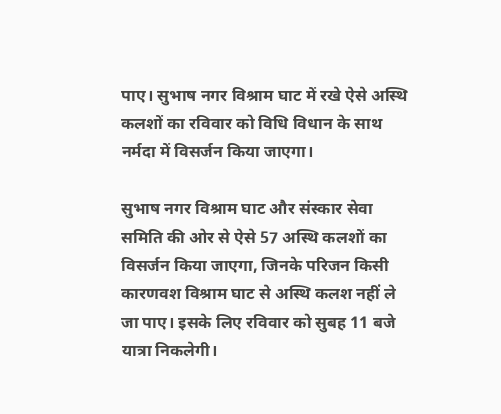पाए। सुभाष नगर विश्राम घाट में रखे ऐसे अस्थि कलशों का रविवार को विधि विधान के साथ नर्मदा में विसर्जन किया जाएगा।

सुभाष नगर विश्राम घाट और संस्कार सेवा समिति की ओर से ऐसे 57 अस्थि कलशों का विसर्जन किया जाएगा, जिनके परिजन किसी कारणवश विश्राम घाट से अस्थि कलश नहीं ले जा पाए। इसके लिए रविवार को सुबह 11 बजे यात्रा निकलेगी।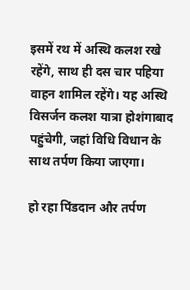इसमें रथ में अस्थि कलश रखे रहेंगे, साथ ही दस चार पहिया वाहन शामिल रहेंगे। यह अस्थि विसर्जन कलश यात्रा होशंगाबाद पहुंचेगी, जहां विधि विधान के साथ तर्पण किया जाएगा।

हो रहा पिंडदान और तर्पण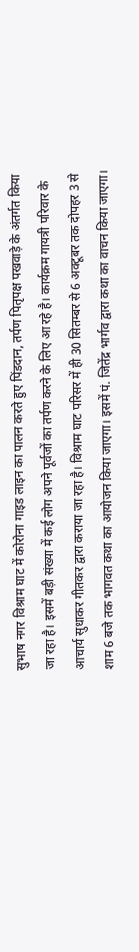सुभाष नगर विश्राम घाट में कोरोना गाइड लाइन का पालन करते हुए पिंडदान, तर्पण पितृपक्ष पखवाड़े के अंतर्गत किया जा रहा है। इसमें बड़ी संख्या में कई लोग अपने पूर्वजों का तर्पण करने के लिए आ रहे है। कार्यक्रम गायत्री परिवार के आचार्य सुधाकर गीतकर द्वारा कराया जा रहा है। विश्राम घाट परिसर में ही 30 सितम्बर से 6 अक्टूबर तक दोपहर 3 से शाम 6 बजे तक भागवत कथा का आयोजन किया जाएगा। इसमें पं. जितेंद्र भार्गव द्वारा कथा का वाचन किया जाएगा।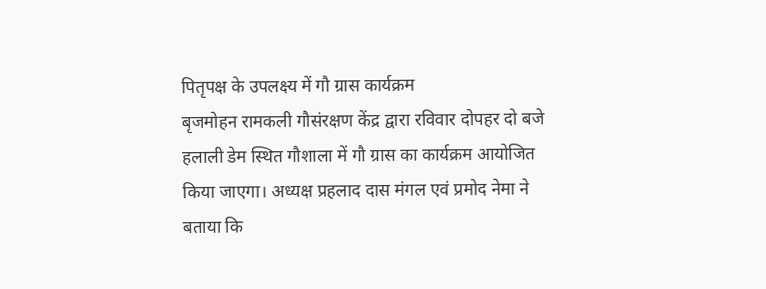पितृपक्ष के उपलक्ष्य में गौ ग्रास कार्यक्रम
बृजमोहन रामकली गौसंरक्षण केंद्र द्वारा रविवार दोपहर दो बजे हलाली डेम स्थित गौशाला में गौ ग्रास का कार्यक्रम आयोजित किया जाएगा। अध्यक्ष प्रहलाद दास मंगल एवं प्रमोद नेमा ने बताया कि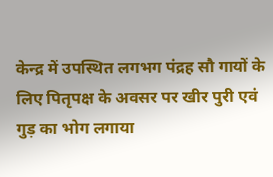केन्द्र में उपस्थित लगभग पंद्रह सौ गायों के लिए पितृपक्ष के अवसर पर खीर पुरी एवं गुड़ का भोग लगाया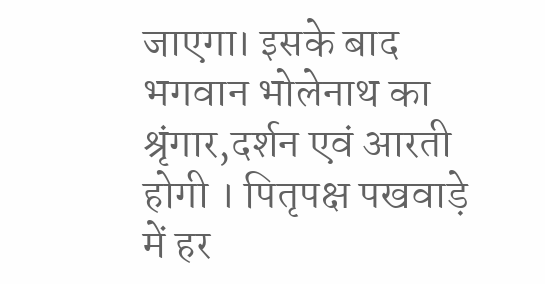जाएगा। इसके बाद भगवान भोलेनाथ का श्रृंगार,दर्शन एवं आरती होगी । पितृपक्ष पखवाड़े में हर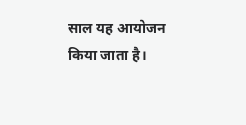साल यह आयोजन किया जाता है।